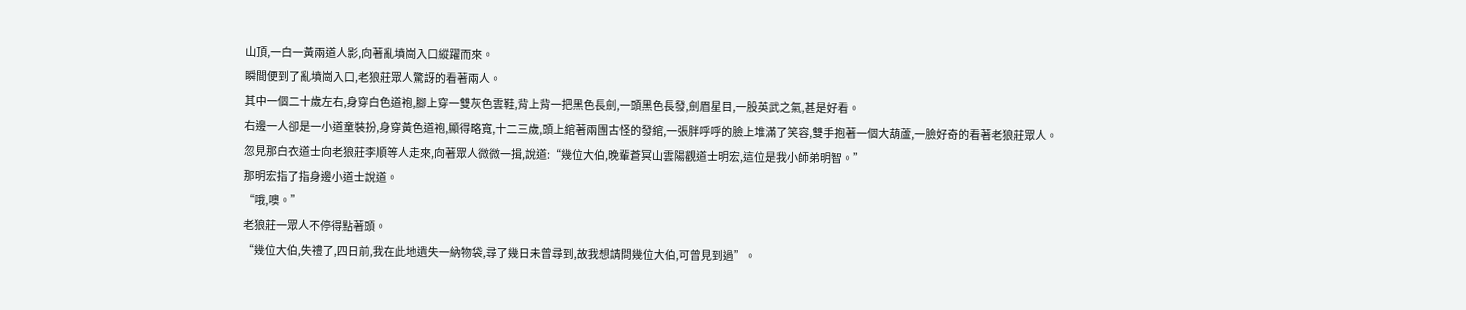山頂,一白一黃兩道人影,向著亂墳崗入口縱躍而來。
瞬間便到了亂墳崗入口,老狼莊眾人驚訝的看著兩人。
其中一個二十歲左右,身穿白色道袍,腳上穿一雙灰色雲鞋,背上背一把黑色長劍,一頭黑色長發,劍眉星目,一股英武之氣,甚是好看。
右邊一人卻是一小道童裝扮,身穿黃色道袍,顯得略寬,十二三歲,頭上綰著兩團古怪的發綰,一張胖呼呼的臉上堆滿了笑容,雙手抱著一個大葫蘆,一臉好奇的看著老狼莊眾人。
忽見那白衣道士向老狼莊李順等人走來,向著眾人微微一揖,說道:“幾位大伯,晚輩蒼冥山雲陽觀道士明宏,這位是我小師弟明智。”
那明宏指了指身邊小道士說道。
“哦,噢。”
老狼莊一眾人不停得點著頭。
“幾位大伯,失禮了,四日前,我在此地遺失一納物袋,尋了幾日未曾尋到,故我想請問幾位大伯,可曾見到過”。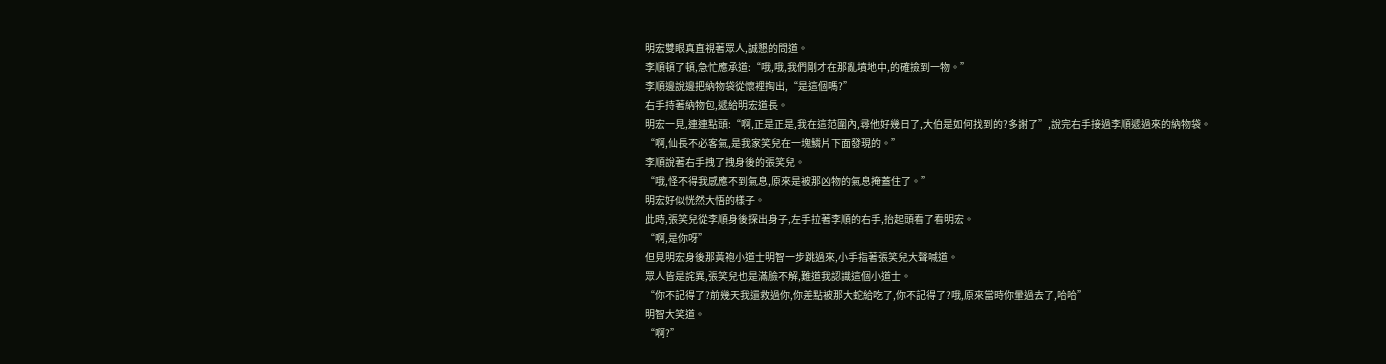明宏雙眼真直視著眾人,誠懇的問道。
李順頓了頓,急忙應承道:“哦,哦,我們剛才在那亂墳地中,的確撿到一物。”
李順邊說邊把納物袋從懷裡掏出,“是這個嗎?”
右手持著納物包,遞給明宏道長。
明宏一見,連連點頭:“啊,正是正是,我在這范圍內,尋他好幾日了,大伯是如何找到的?多謝了”,說完右手接過李順遞過來的納物袋。
“啊,仙長不必客氣,是我家笑兒在一塊鱗片下面發現的。”
李順說著右手拽了拽身後的張笑兒。
“哦,怪不得我感應不到氣息,原來是被那凶物的氣息掩蓋住了。”
明宏好似恍然大悟的樣子。
此時,張笑兒從李順身後探出身子,左手拉著李順的右手,抬起頭看了看明宏。
“啊,是你呀”
但見明宏身後那黃袍小道士明智一步跳過來,小手指著張笑兒大聲喊道。
眾人皆是詫異,張笑兒也是滿臉不解,難道我認識這個小道士。
“你不記得了?前幾天我還救過你,你差點被那大蛇給吃了,你不記得了?哦,原來當時你暈過去了,哈哈”
明智大笑道。
“啊?”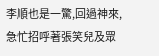李順也是一驚,回過神來,急忙招呼著張笑兒及眾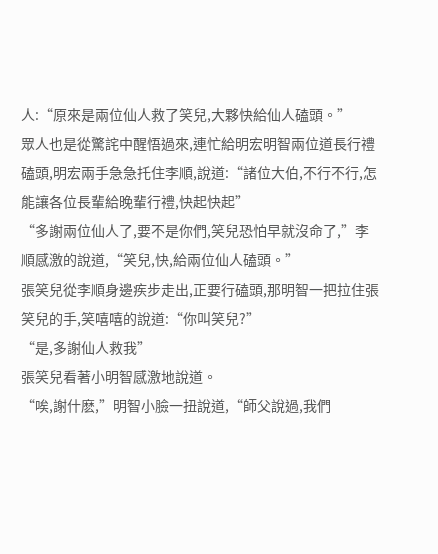人:“原來是兩位仙人救了笑兒,大夥快給仙人磕頭。”
眾人也是從驚詫中醒悟過來,連忙給明宏明智兩位道長行禮磕頭,明宏兩手急急托住李順,說道:“諸位大伯,不行不行,怎能讓各位長輩給晚輩行禮,快起快起”
“多謝兩位仙人了,要不是你們,笑兒恐怕早就沒命了,”李順感激的說道,“笑兒,快,給兩位仙人磕頭。”
張笑兒從李順身邊疾步走出,正要行磕頭,那明智一把拉住張笑兒的手,笑嘻嘻的說道:“你叫笑兒?”
“是,多謝仙人救我”
張笑兒看著小明智感激地說道。
“唉,謝什麽,”明智小臉一扭說道,“師父說過,我們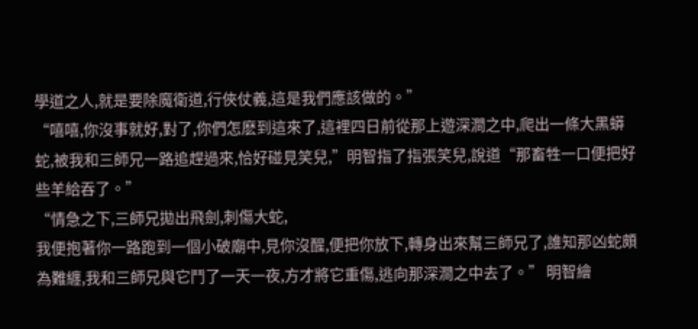學道之人,就是要除魔衛道,行俠仗義,這是我們應該做的。”
“嘻嘻,你沒事就好,對了,你們怎麽到這來了,這裡四日前從那上遊深澗之中,爬出一條大黑蟒蛇,被我和三師兄一路追趕過來,恰好碰見笑兒,”明智指了指張笑兒,說道“那畜牲一口便把好些羊給吞了。”
“情急之下,三師兄拋出飛劍,刺傷大蛇,
我便抱著你一路跑到一個小破廟中,見你沒醒,便把你放下,轉身出來幫三師兄了,誰知那凶蛇頗為難纏,我和三師兄與它鬥了一天一夜,方才將它重傷,逃向那深澗之中去了。” 明智繪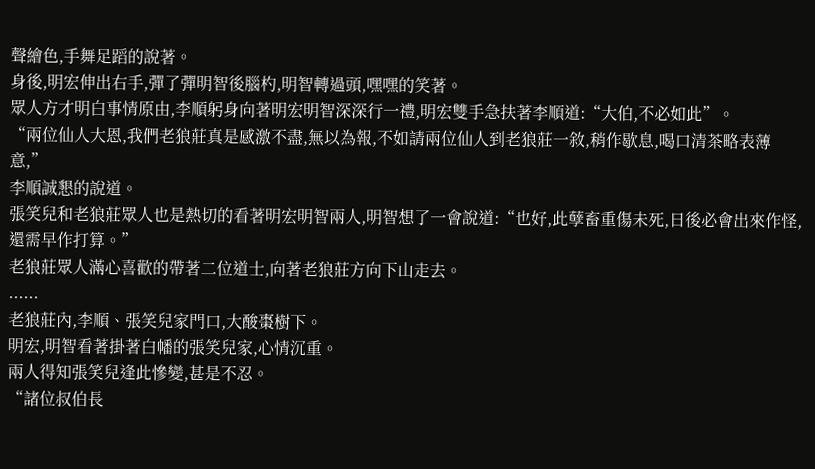聲繪色,手舞足蹈的說著。
身後,明宏伸出右手,彈了彈明智後腦杓,明智轉過頭,嘿嘿的笑著。
眾人方才明白事情原由,李順躬身向著明宏明智深深行一禮,明宏雙手急扶著李順道:“大伯,不必如此”。
“兩位仙人大恩,我們老狼莊真是感激不盡,無以為報,不如請兩位仙人到老狼莊一敘,稍作歇息,喝口清茶略表薄意,”
李順誠懇的說道。
張笑兒和老狼莊眾人也是熱切的看著明宏明智兩人,明智想了一會說道:“也好,此孽畜重傷未死,日後必會出來作怪,還需早作打算。”
老狼莊眾人滿心喜歡的帶著二位道士,向著老狼莊方向下山走去。
......
老狼莊內,李順、張笑兒家門口,大酸棗樹下。
明宏,明智看著掛著白幡的張笑兒家,心情沉重。
兩人得知張笑兒逢此慘變,甚是不忍。
“諸位叔伯長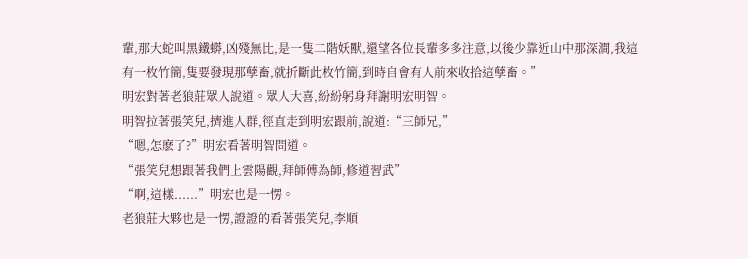輩,那大蛇叫黑鐵蟒,凶殘無比,是一隻二階妖獸,還望各位長輩多多注意,以後少靠近山中那深澗,我這有一枚竹簡,隻要發現那孽畜,就折斷此枚竹簡,到時自會有人前來收拾這孽畜。”
明宏對著老狼莊眾人說道。眾人大喜,紛紛躬身拜謝明宏明智。
明智拉著張笑兒,擠進人群,徑直走到明宏跟前,說道:“三師兄,”
“嗯,怎麽了?”明宏看著明智問道。
“張笑兒想跟著我們上雲陽觀,拜師傅為師,修道習武”
“啊,這樣......”明宏也是一愣。
老狼莊大夥也是一愣,證證的看著張笑兒,李順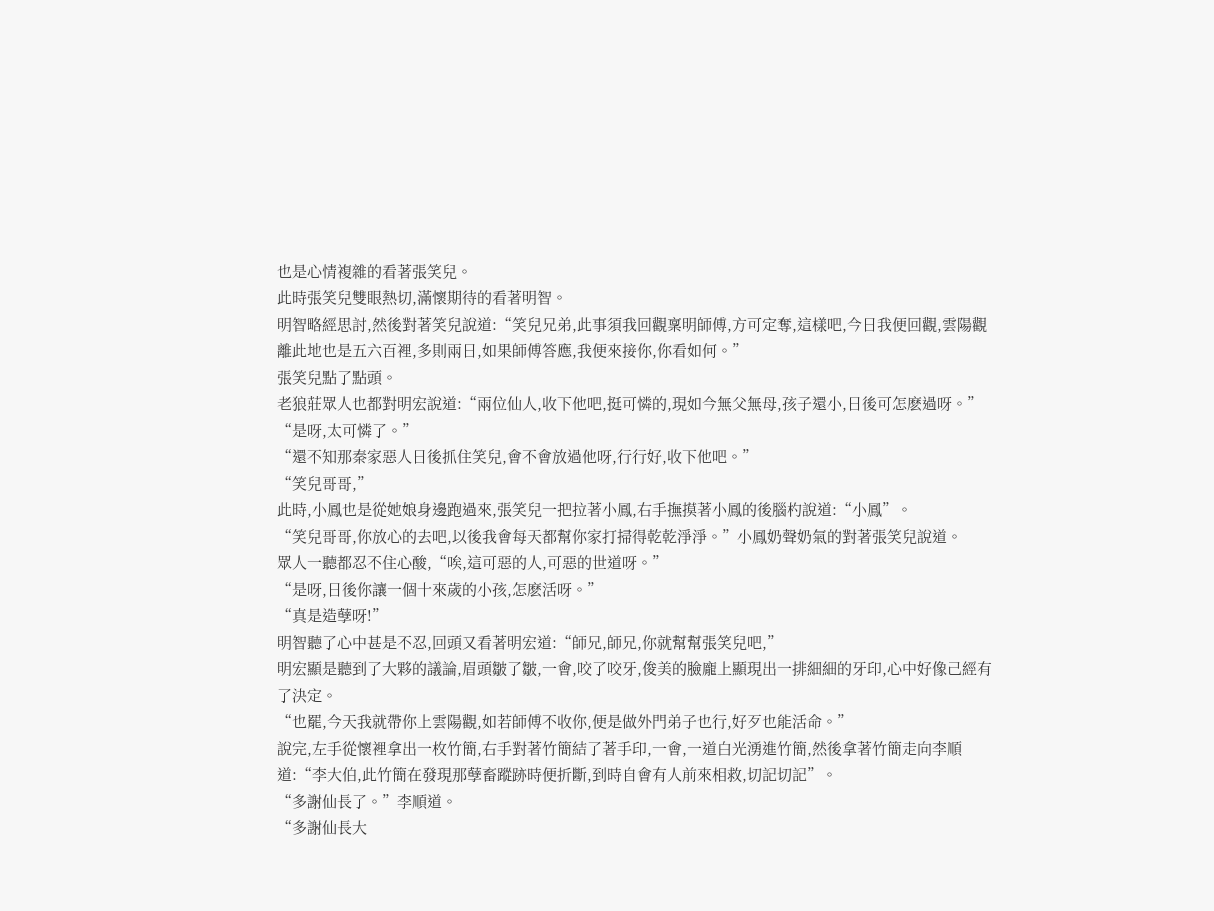也是心情複雜的看著張笑兒。
此時張笑兒雙眼熱切,滿懷期待的看著明智。
明智略經思討,然後對著笑兒說道:“笑兒兄弟,此事須我回觀稟明師傅,方可定奪,這樣吧,今日我便回觀,雲陽觀離此地也是五六百裡,多則兩日,如果師傅答應,我便來接你,你看如何。”
張笑兒點了點頭。
老狼莊眾人也都對明宏說道:“兩位仙人,收下他吧,挺可憐的,現如今無父無母,孩子還小,日後可怎麽過呀。”
“是呀,太可憐了。”
“還不知那秦家惡人日後抓住笑兒,會不會放過他呀,行行好,收下他吧。”
“笑兒哥哥,”
此時,小鳳也是從她娘身邊跑過來,張笑兒一把拉著小鳳,右手撫摸著小鳳的後腦杓說道:“小鳳”。
“笑兒哥哥,你放心的去吧,以後我會每天都幫你家打掃得乾乾淨淨。”小鳳奶聲奶氣的對著張笑兒說道。
眾人一聽都忍不住心酸,“唉,這可惡的人,可惡的世道呀。”
“是呀,日後你讓一個十來歲的小孩,怎麽活呀。”
“真是造孽呀!”
明智聽了心中甚是不忍,回頭又看著明宏道:“師兄,師兄,你就幫幫張笑兒吧,”
明宏顯是聽到了大夥的議論,眉頭皺了皺,一會,咬了咬牙,俊美的臉龐上顯現出一排細細的牙印,心中好像己經有了決定。
“也罷,今天我就帶你上雲陽觀,如若師傅不收你,便是做外門弟子也行,好歹也能活命。”
說完,左手從懷裡拿出一枚竹簡,右手對著竹簡結了著手印,一會,一道白光湧進竹簡,然後拿著竹簡走向李順道:“李大伯,此竹簡在發現那孽畜蹤跡時便折斷,到時自會有人前來相救,切記切記”。
“多謝仙長了。”李順道。
“多謝仙長大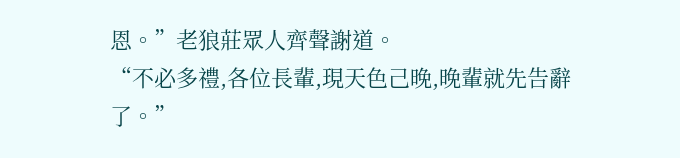恩。”老狼莊眾人齊聲謝道。
“不必多禮,各位長輩,現天色己晚,晚輩就先告辭了。”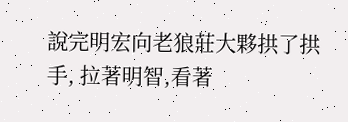說完明宏向老狼莊大夥拱了拱手, 拉著明智,看著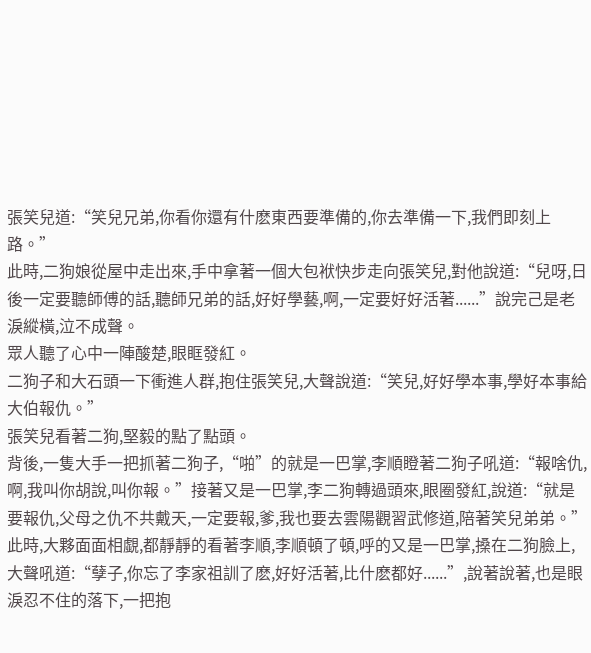張笑兒道:“笑兒兄弟,你看你還有什麽東西要準備的,你去準備一下,我們即刻上路。”
此時,二狗娘從屋中走出來,手中拿著一個大包袱快步走向張笑兒,對他說道:“兒呀,日後一定要聽師傅的話,聽師兄弟的話,好好學藝,啊,一定要好好活著......”說完己是老淚縱橫,泣不成聲。
眾人聽了心中一陣酸楚,眼眶發紅。
二狗子和大石頭一下衝進人群,抱住張笑兒,大聲說道:“笑兒,好好學本事,學好本事給大伯報仇。”
張笑兒看著二狗,堅毅的點了點頭。
背後,一隻大手一把抓著二狗子,“啪”的就是一巴掌,李順瞪著二狗子吼道:“報啥仇,啊,我叫你胡說,叫你報。”接著又是一巴掌,李二狗轉過頭來,眼圈發紅,說道:“就是要報仇,父母之仇不共戴天,一定要報,爹,我也要去雲陽觀習武修道,陪著笑兒弟弟。”
此時,大夥面面相覷,都靜靜的看著李順,李順頓了頓,呼的又是一巴掌,搡在二狗臉上,大聲吼道:“孽子,你忘了李家祖訓了麽,好好活著,比什麽都好......”,說著說著,也是眼淚忍不住的落下,一把抱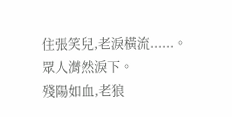住張笑兒,老淚橫流......。
眾人潸然淚下。
殘陽如血,老狼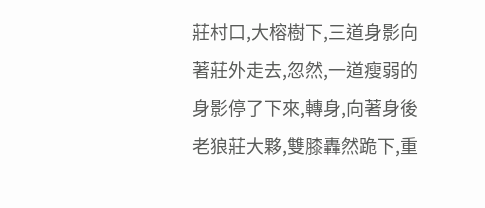莊村口,大榕樹下,三道身影向著莊外走去,忽然,一道瘦弱的身影停了下來,轉身,向著身後老狼莊大夥,雙膝轟然跪下,重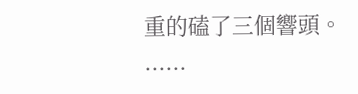重的磕了三個響頭。
......